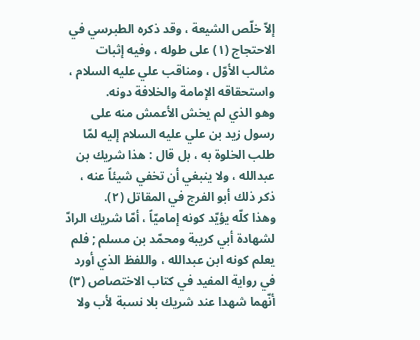إلاّ خلّص الشيعة ، وقد ذكره الطبرسي في الاحتجاج (١) على طوله ، وفيه إثبات مثالب الأوّل ، ومناقب علي عليه السلام ، واستحقاقه الإمامة والخلافة دونه.
وهو الذي لم يخش الأعمش منه على رسول زيد بن علي عليه السلام إليه لمّا طلب الخلوة به ، بل قال : هذا شريك بن عبدالله ، ولا ينبغي أن تخفي شيئاً عنه ، ذكر ذلك أبو الفرج في المقاتل (٢).
وهذا كلّه يؤيّد كونه إماميّاً ، أمّا شريك الرادّ لشهادة أبي كريبة ومحمّد بن مسلم ; فلم يعلم كونه ابن عبدالله ، واللفظ الذي أورد في رواية المفيد في كتاب الاختصاص (٣) أنّهما شهدا عند شريك بلا نسبة لأب ولا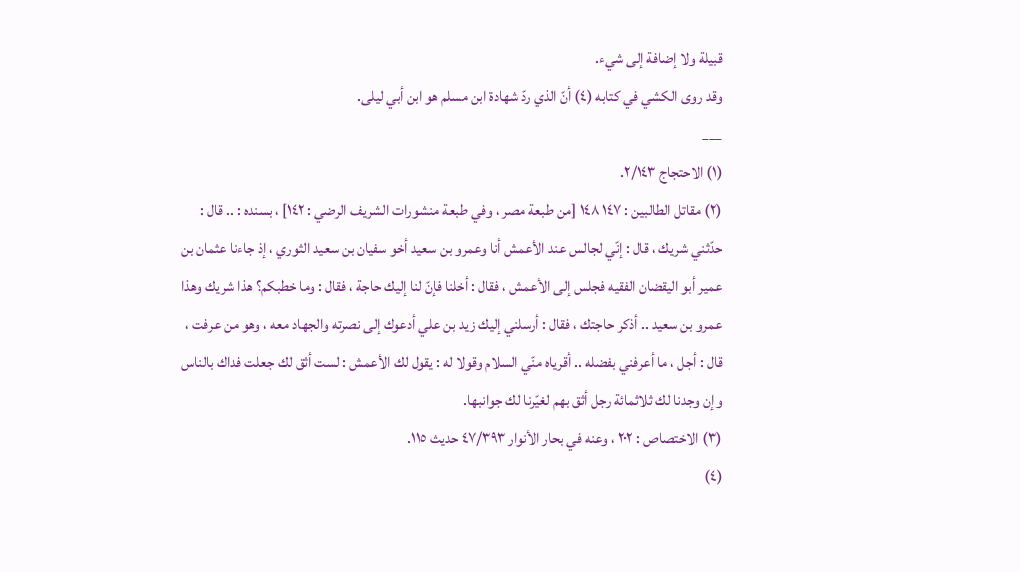قبيلة ولا إضافة إلى شيء.
وقد روى الكشي في كتابه (٤) أنّ الذي ردّ شهادة ابن مسلم هو ابن أبي ليلى.
___
(١) الاحتجاج ٢/١٤٣.
(٢) مقاتل الطالبين : ١٤٧ ١٤٨ [من طبعة مصر ، وفي طبعة منشورات الشريف الرضي : ١٤٢] ، بسنده : .. قال : حدّثني شريك ، قال : إنّي لجالس عند الأعمش أنا وعمرو بن سعيد أخو سفيان بن سعيد الثوري ، إذ جاءنا عثمان بن عمير أبو اليقضان الفقيه فجلس إلى الأعمش ، فقال : أخلنا فإنّ لنا إليك حاجة ، فقال : وما خطبكم؟ هذا شريك وهذا عمرو بن سعيد .. أذكر حاجتك ، فقال : أرسلني إليك زيد بن علي أدعوك إلى نصرته والجهاد معه ، وهو من عرفت ، قال : أجل ، ما أعرفني بفضله .. أقرياه منّي السلام وقولا له : يقول لك الأعمش : لست أثق لك جعلت فداك بالناس وإن وجدنا لك ثلاثمائة رجل أثق بهم لغيّرنا لك جوانبها.
(٣) الاختصاص : ٢٠٢ ، وعنه في بحار الأنوار ٤٧/٣٩٣ حديث ١١٥.
(٤)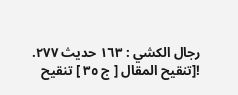رجال الكشي : ١٦٣ حديث ٢٧٧.
![تنقيح المقال [ ج ٣٥ ] تنقيح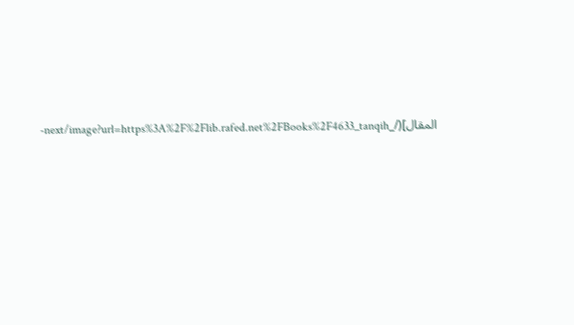المقال](/_next/image?url=https%3A%2F%2Flib.rafed.net%2FBooks%2F4633_tanqih-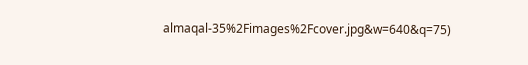almaqal-35%2Fimages%2Fcover.jpg&w=640&q=75)